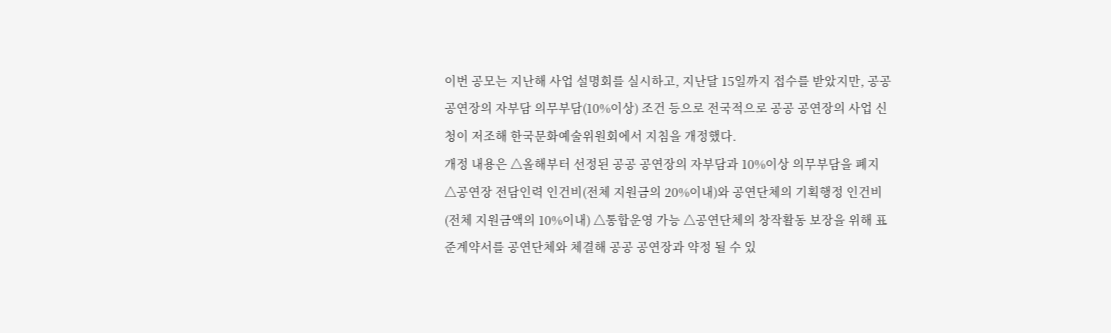이번 공모는 지난해 사업 설명회를 실시하고, 지난달 15일까지 접수를 받았지만, 공공 공연장의 자부담 의무부담(10%이상) 조건 등으로 전국적으로 공공 공연장의 사업 신청이 저조해 한국문화예술위원회에서 지침을 개정했다.
개정 내용은 △올해부터 선정된 공공 공연장의 자부담과 10%이상 의무부담을 폐지 △공연장 전담인력 인건비(전체 지원금의 20%이내)와 공연단체의 기획행정 인건비(전체 지원금액의 10%이내) △통합운영 가능 △공연단체의 창작활동 보장을 위해 표준계약서를 공연단체와 체결해 공공 공연장과 약정 될 수 있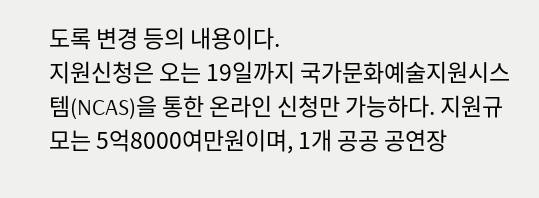도록 변경 등의 내용이다.
지원신청은 오는 19일까지 국가문화예술지원시스템(NCAS)을 통한 온라인 신청만 가능하다. 지원규모는 5억8000여만원이며, 1개 공공 공연장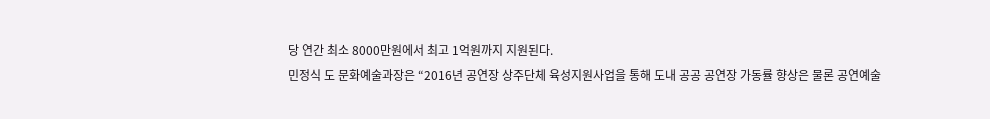당 연간 최소 8000만원에서 최고 1억원까지 지원된다.
민정식 도 문화예술과장은 “2016년 공연장 상주단체 육성지원사업을 통해 도내 공공 공연장 가동률 향상은 물론 공연예술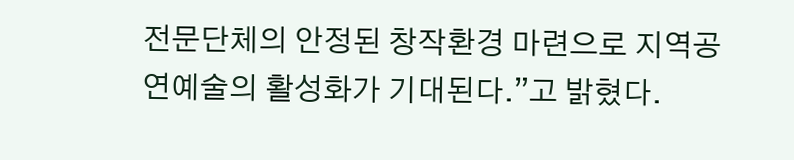전문단체의 안정된 창작환경 마련으로 지역공연예술의 활성화가 기대된다.”고 밝혔다.